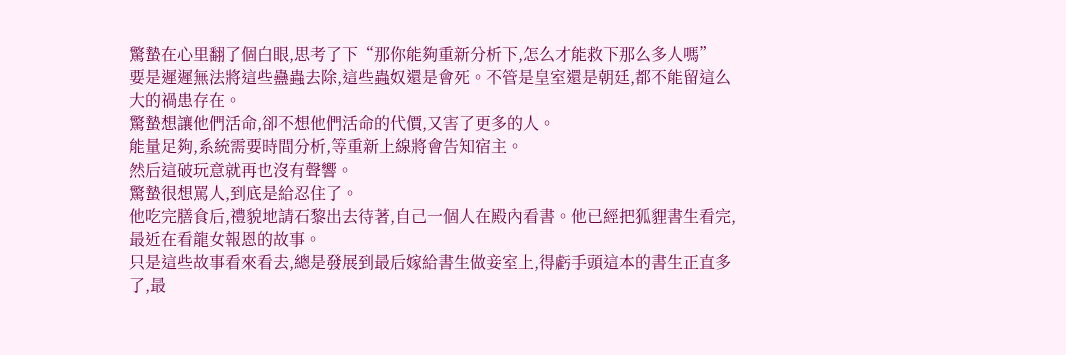驚蟄在心里翻了個白眼,思考了下“那你能夠重新分析下,怎么才能救下那么多人嗎”
要是遲遲無法將這些蠱蟲去除,這些蟲奴還是會死。不管是皇室還是朝廷,都不能留這么大的禍患存在。
驚蟄想讓他們活命,卻不想他們活命的代價,又害了更多的人。
能量足夠,系統需要時間分析,等重新上線將會告知宿主。
然后這破玩意就再也沒有聲響。
驚蟄很想罵人,到底是給忍住了。
他吃完膳食后,禮貌地請石黎出去待著,自己一個人在殿內看書。他已經把狐貍書生看完,最近在看龍女報恩的故事。
只是這些故事看來看去,總是發展到最后嫁給書生做妾室上,得虧手頭這本的書生正直多了,最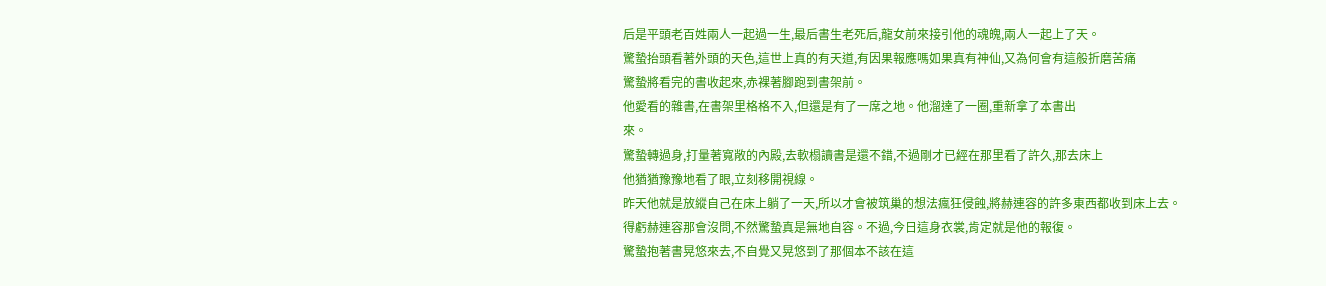后是平頭老百姓兩人一起過一生,最后書生老死后,龍女前來接引他的魂魄,兩人一起上了天。
驚蟄抬頭看著外頭的天色,這世上真的有天道,有因果報應嗎如果真有神仙,又為何會有這般折磨苦痛
驚蟄將看完的書收起來,赤裸著腳跑到書架前。
他愛看的雜書,在書架里格格不入,但還是有了一席之地。他溜達了一圈,重新拿了本書出
來。
驚蟄轉過身,打量著寬敞的內殿,去軟榻讀書是還不錯,不過剛才已經在那里看了許久,那去床上
他猶猶豫豫地看了眼,立刻移開視線。
昨天他就是放縱自己在床上躺了一天,所以才會被筑巢的想法瘋狂侵蝕,將赫連容的許多東西都收到床上去。
得虧赫連容那會沒問,不然驚蟄真是無地自容。不過,今日這身衣裳,肯定就是他的報復。
驚蟄抱著書晃悠來去,不自覺又晃悠到了那個本不該在這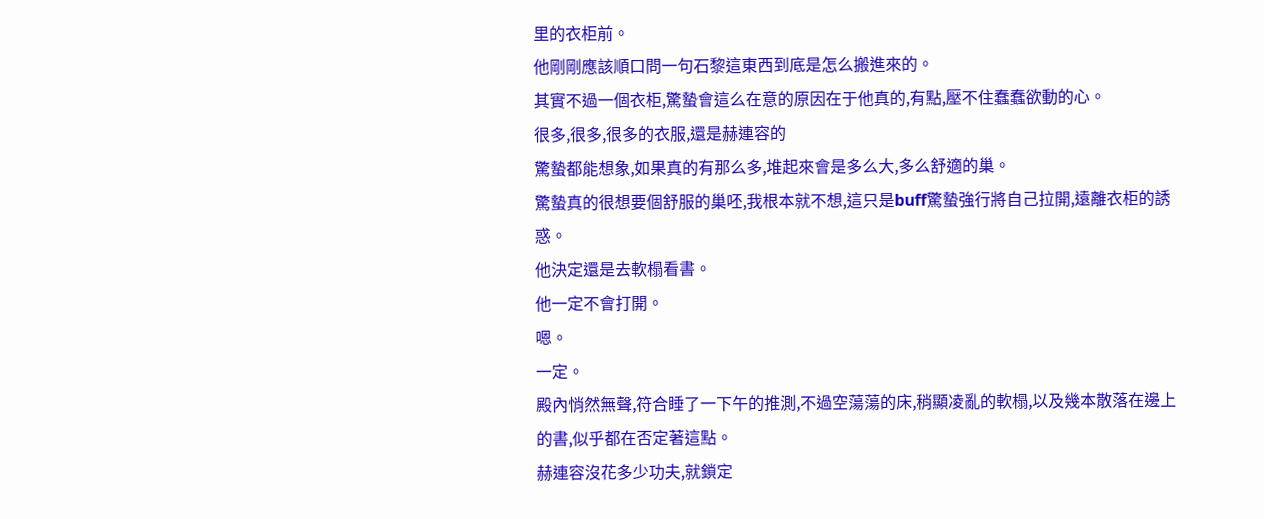里的衣柜前。
他剛剛應該順口問一句石黎這東西到底是怎么搬進來的。
其實不過一個衣柜,驚蟄會這么在意的原因在于他真的,有點,壓不住蠢蠢欲動的心。
很多,很多,很多的衣服,還是赫連容的
驚蟄都能想象,如果真的有那么多,堆起來會是多么大,多么舒適的巢。
驚蟄真的很想要個舒服的巢呸,我根本就不想,這只是buff驚蟄強行將自己拉開,遠離衣柜的誘惑。
他決定還是去軟榻看書。
他一定不會打開。
嗯。
一定。
殿內悄然無聲,符合睡了一下午的推測,不過空蕩蕩的床,稍顯凌亂的軟榻,以及幾本散落在邊上的書,似乎都在否定著這點。
赫連容沒花多少功夫,就鎖定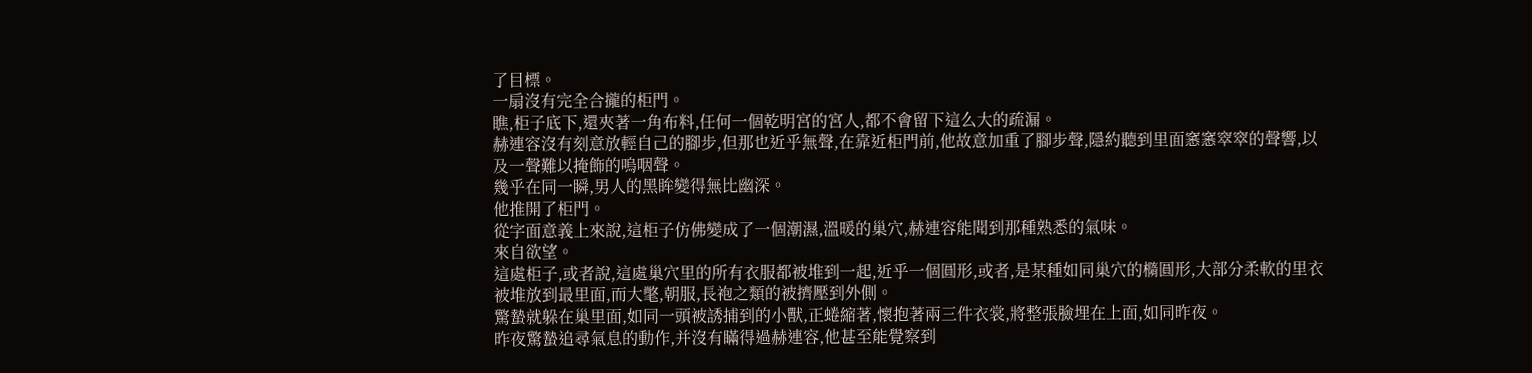了目標。
一扇沒有完全合攏的柜門。
瞧,柜子底下,還夾著一角布料,任何一個乾明宮的宮人,都不會留下這么大的疏漏。
赫連容沒有刻意放輕自己的腳步,但那也近乎無聲,在靠近柜門前,他故意加重了腳步聲,隱約聽到里面窸窸窣窣的聲響,以及一聲難以掩飾的嗚咽聲。
幾乎在同一瞬,男人的黑眸變得無比幽深。
他推開了柜門。
從字面意義上來說,這柜子仿佛變成了一個潮濕,溫暖的巢穴,赫連容能聞到那種熟悉的氣味。
來自欲望。
這處柜子,或者說,這處巢穴里的所有衣服都被堆到一起,近乎一個圓形,或者,是某種如同巢穴的橢圓形,大部分柔軟的里衣被堆放到最里面,而大氅,朝服,長袍之類的被擠壓到外側。
驚蟄就躲在巢里面,如同一頭被誘捕到的小獸,正蜷縮著,懷抱著兩三件衣裳,將整張臉埋在上面,如同昨夜。
昨夜驚蟄追尋氣息的動作,并沒有瞞得過赫連容,他甚至能覺察到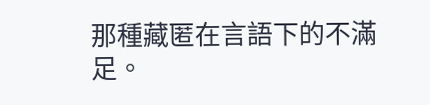那種藏匿在言語下的不滿足。